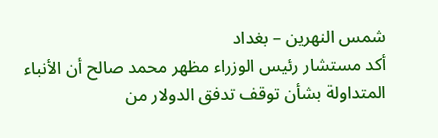شمس النهرين – بغداد
أكد مستشار رئيس الوزراء مظهر محمد صالح أن الأنباء المتداولة بشأن توقف تدفق الدولار من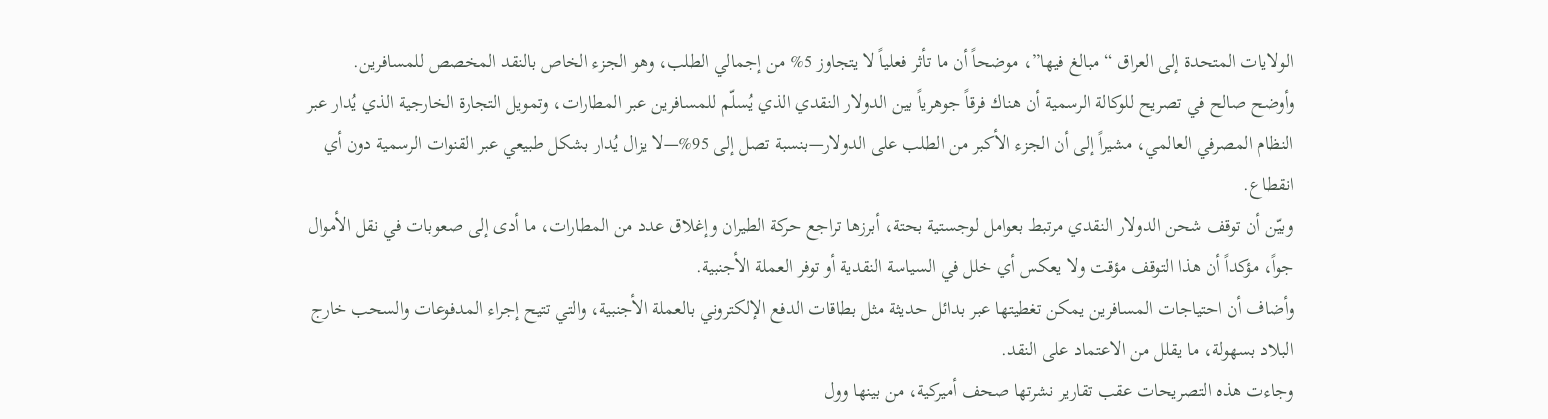الولايات المتحدة إلى العراق “مبالغ فيها”، موضحاً أن ما تأثر فعلياً لا يتجاوز 5% من إجمالي الطلب، وهو الجزء الخاص بالنقد المخصص للمسافرين.
وأوضح صالح في تصريح للوكالة الرسمية أن هناك فرقاً جوهرياً بين الدولار النقدي الذي يُسلّم للمسافرين عبر المطارات، وتمويل التجارة الخارجية الذي يُدار عبر النظام المصرفي العالمي، مشيراً إلى أن الجزء الأكبر من الطلب على الدولار—بنسبة تصل إلى 95%—لا يزال يُدار بشكل طبيعي عبر القنوات الرسمية دون أي انقطاع.
وبيّن أن توقف شحن الدولار النقدي مرتبط بعوامل لوجستية بحتة، أبرزها تراجع حركة الطيران وإغلاق عدد من المطارات، ما أدى إلى صعوبات في نقل الأموال جواً، مؤكداً أن هذا التوقف مؤقت ولا يعكس أي خلل في السياسة النقدية أو توفر العملة الأجنبية.
وأضاف أن احتياجات المسافرين يمكن تغطيتها عبر بدائل حديثة مثل بطاقات الدفع الإلكتروني بالعملة الأجنبية، والتي تتيح إجراء المدفوعات والسحب خارج البلاد بسهولة، ما يقلل من الاعتماد على النقد.
وجاءت هذه التصريحات عقب تقارير نشرتها صحف أميركية، من بينها وول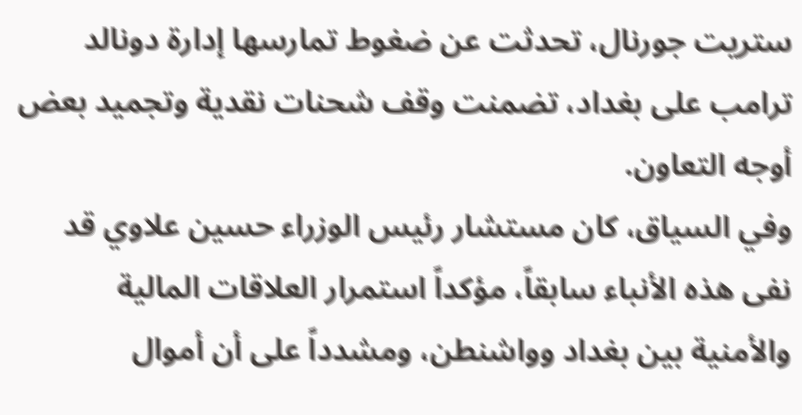ستريت جورنال، تحدثت عن ضغوط تمارسها إدارة دونالد ترامب على بغداد، تضمنت وقف شحنات نقدية وتجميد بعض أوجه التعاون.
وفي السياق، كان مستشار رئيس الوزراء حسين علاوي قد نفى هذه الأنباء سابقاً، مؤكداً استمرار العلاقات المالية والأمنية بين بغداد وواشنطن، ومشدداً على أن أموال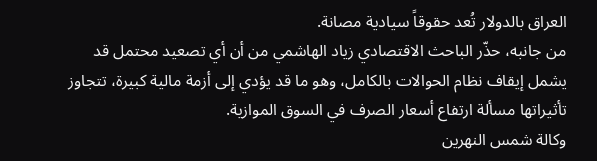العراق بالدولار تُعد حقوقاً سيادية مصانة.
من جانبه، حذّر الباحث الاقتصادي زياد الهاشمي من أن أي تصعيد محتمل قد يشمل إيقاف نظام الحوالات بالكامل، وهو ما قد يؤدي إلى أزمة مالية كبيرة، تتجاوز تأثيراتها مسألة ارتفاع أسعار الصرف في السوق الموازية.
وكالة شمس النهرين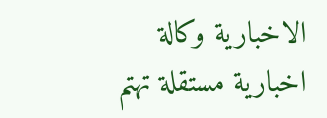الاخبارية وكالة اخبارية مستقلة تهتم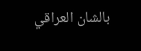بالشان العراقي